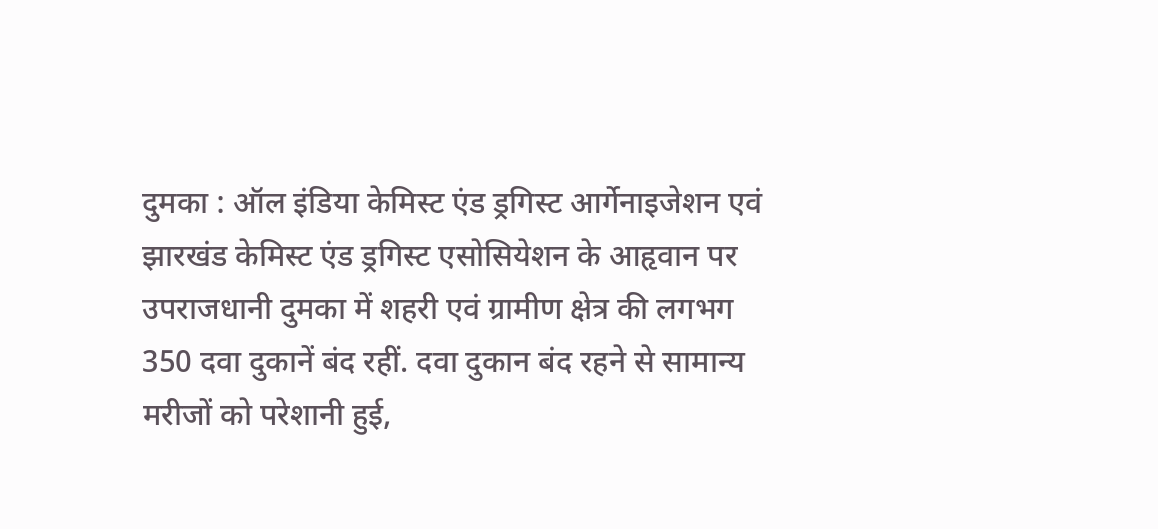दुमका : ऑल इंडिया केमिस्ट एंड ड्रगिस्ट आर्गेनाइजेशन एवं झारखंड केमिस्ट एंड ड्रगिस्ट एसोसियेशन के आहृवान पर उपराजधानी दुमका में शहरी एवं ग्रामीण क्षेत्र की लगभग 350 दवा दुकानें बंद रहीं. दवा दुकान बंद रहने से सामान्य मरीजों को परेशानी हुई,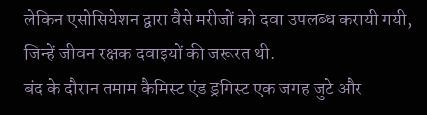लेकिन एसोसियेशन द्वारा वैसे मरीजों को दवा उपलब्ध करायी गयी, जिन्हें जीवन रक्षक दवाइयों की जरूरत थी.
बंद के दौरान तमाम कैमिस्ट एंड ड्रगिस्ट एक जगह जुटे और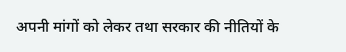अपनी मांगों को लेकर तथा सरकार की नीतियों के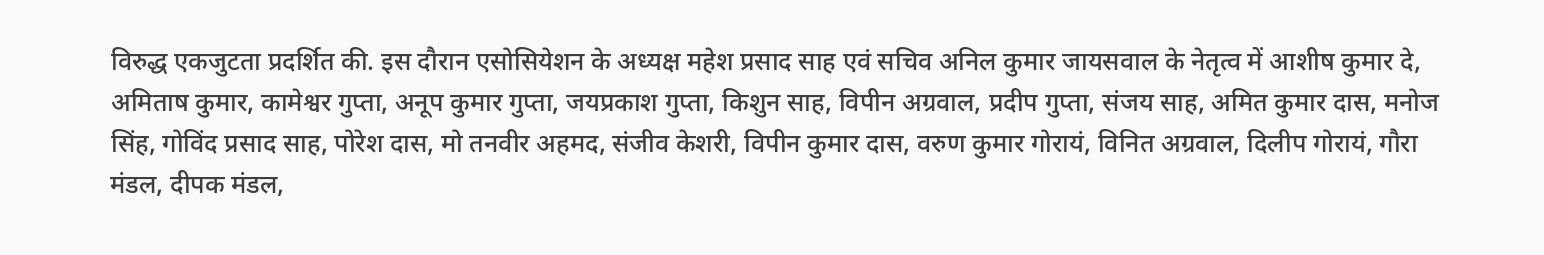विरुद्ध एकजुटता प्रदर्शित की. इस दौरान एसोसियेशन के अध्यक्ष महेश प्रसाद साह एवं सचिव अनिल कुमार जायसवाल के नेतृत्व में आशीष कुमार दे, अमिताष कुमार, कामेश्वर गुप्ता, अनूप कुमार गुप्ता, जयप्रकाश गुप्ता, किशुन साह, विपीन अग्रवाल, प्रदीप गुप्ता, संजय साह, अमित कुमार दास, मनोज सिंह, गोविंद प्रसाद साह, पोरेश दास, मो तनवीर अहमद, संजीव केशरी, विपीन कुमार दास, वरुण कुमार गोरायं, विनित अग्रवाल, दिलीप गोरायं, गौरा मंडल, दीपक मंडल,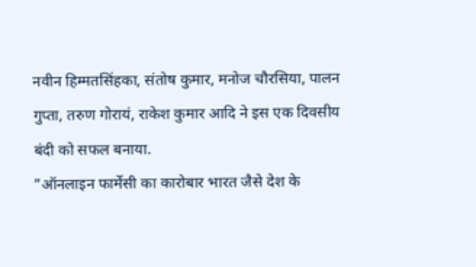नवीन हिम्मतसिंहका, संतोष कुमार, मनोज चौरसिया, पालन गुप्ता, तरुण गोरायं, राकेश कुमार आदि ने इस एक दिवसीय बंदी को सफल बनाया.
”ऑनलाइन फार्मेसी का कारोबार भारत जैसे देश के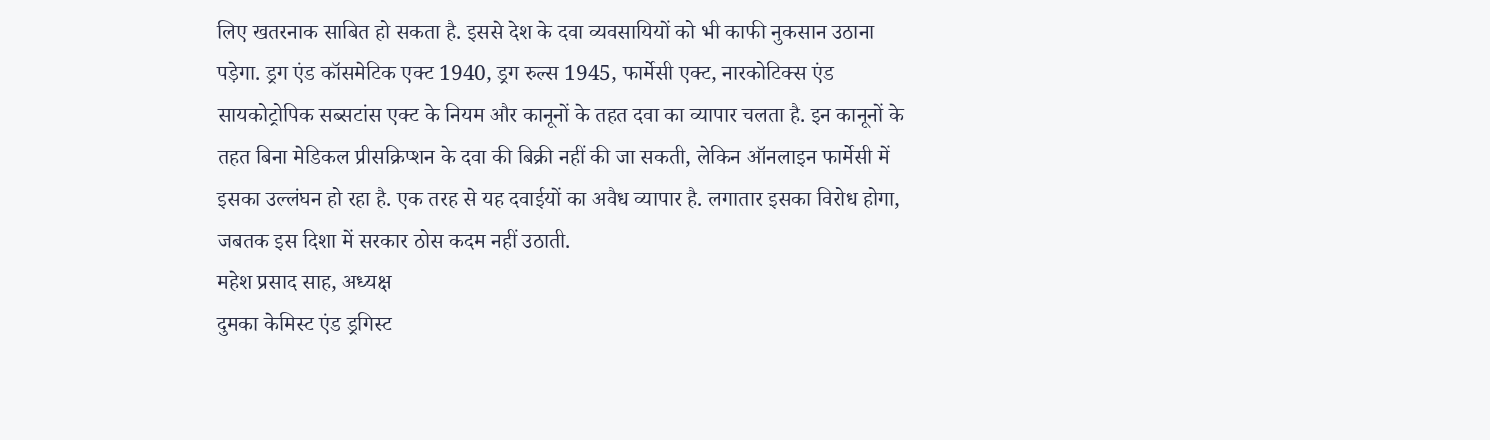लिए खतरनाक साबित हो सकता है. इससे देश के दवा व्यवसायियों को भी काफी नुकसान उठाना पड़ेगा. ड्रग एंड कॉसमेटिक एक्ट 1940, ड्रग रुल्स 1945, फार्मेसी एक्ट, नारकोटिक्स एंड सायकोट्रोपिक सब्सटांस एक्ट के नियम और कानूनों के तहत दवा का व्यापार चलता है. इन कानूनों के तहत बिना मेडिकल प्रीसक्रिप्शन के दवा की बिक्री नहीं की जा सकती, लेकिन ऑनलाइन फार्मेसी में इसका उल्लंघन हो रहा है. एक तरह से यह दवाईयों का अवैध व्यापार है. लगातार इसका विरोध होगा, जबतक इस दिशा में सरकार ठोस कदम नहीं उठाती.
महेश प्रसाद साह, अध्यक्ष
दुमका केमिस्ट एंड ड्रगिस्ट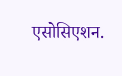एसोसिएशन.